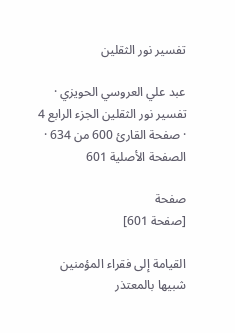تفسير نور الثقلين

عبد علي العروسي الحويزي · تفسير نور الثقلين الجزء الرابع 4 · صفحة القارئ 600 من 634 · الصفحة الأصلية 601

صفحة
[صفحة 601]

القيامة إلى فقراء المؤمنين شبيها بالمعتذر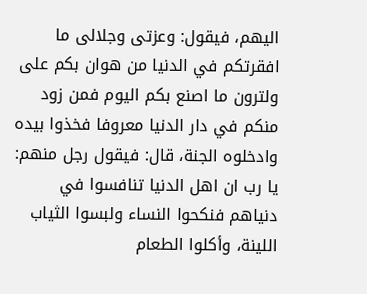اليهم، فيقول: وعزتى وجلالى ما افقرتكم في الدنيا من هوان بكم على ولترون ما اصنع بكم اليوم فمن زود منكم في دار الدنيا معروفا فخذوا بيده وادخلوه الجنة، قال: فيقول رجل منهم: يا رب ان اهل الدنيا تنافسوا في دنياهم فنكحوا النساء ولبسوا الثياب اللينة، وأكلوا الطعام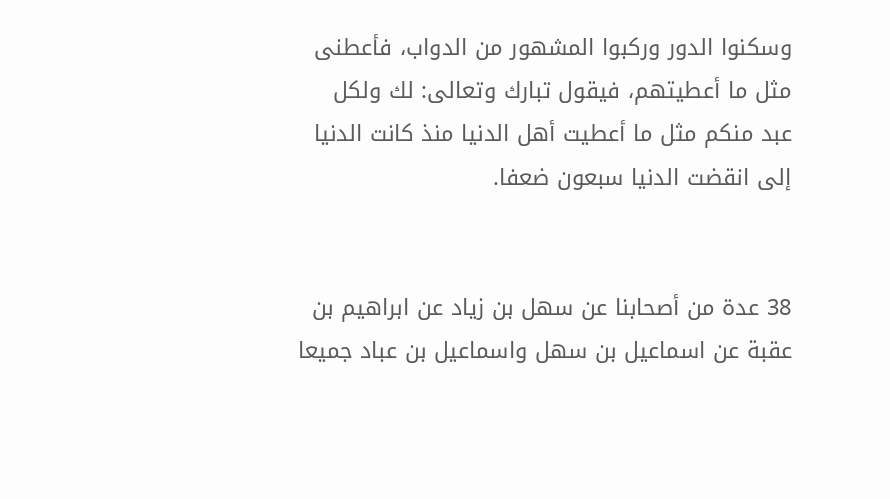وسكنوا الدور وركبوا المشهور من الدواب، فأعطنى مثل ما أعطيتهم، فيقول تبارك وتعالى: لك ولكل عبد منكم مثل ما أعطيت أهل الدنيا منذ كانت الدنيا إلى انقضت الدنيا سبعون ضعفا.


38 عدة من أصحابنا عن سهل بن زياد عن ابراهيم بن عقبة عن اسماعيل بن سهل واسماعيل بن عباد جميعا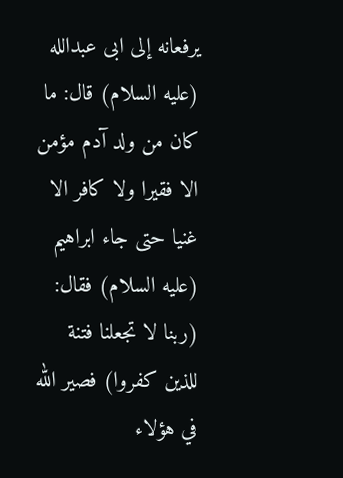يرفعانه إلى ابى عبدالله (عليه السلام) قال: ما كان من ولد آدم مؤمن الا فقيرا ولا كافر الا غنيا حتى جاء ابراهيم (عليه السلام) فقال: (ربنا لا تجعلنا فتنة للذين كفروا) فصير الله في هؤلاء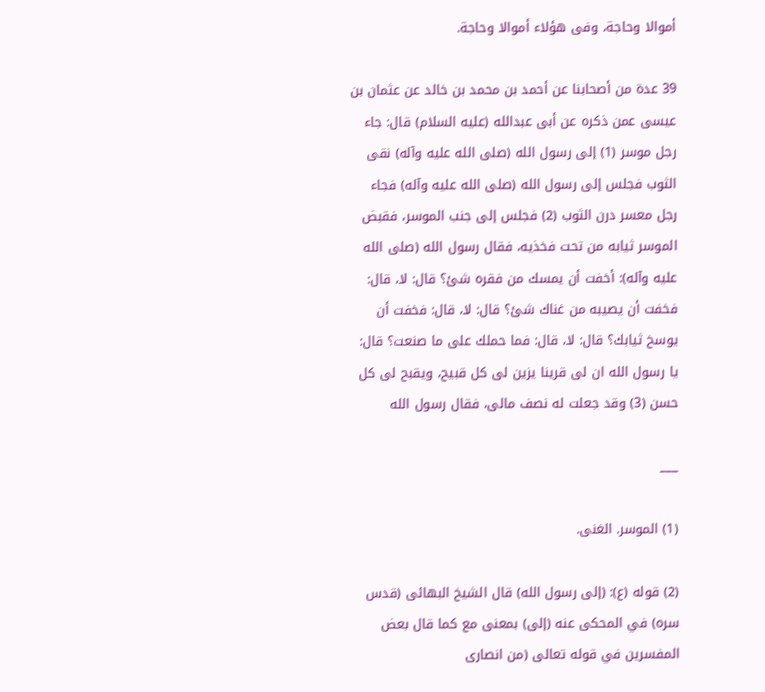أموالا وحاجة، وفى هؤلاء أموالا وحاجة.

39 عدة من أصحابنا عن أحمد بن محمد بن خالد عن عثمان بن عيسى عمن ذكره عن أبى عبدالله (عليه السلام) قال: جاء رجل موسر (1) إلى رسول الله (صلى الله عليه وآله) نقى الثوب فجلس إلى رسول الله (صلى الله عليه وآله) فجاء رجل معسر درن الثوب (2) فجلس إلى جنب الموسر، فقبض الموسر ثيابه من تحت فخذيه، فقال رسول الله (صلى الله عليه وآله): أخفت أن يمسك من فقره شئ؟ قال: لا، قال: فخفت أن يصيبه من غناك شئ؟ قال: لا، قال: فخفت أن يوسخ ثيابك؟ قال: لا، قال: فما حملك على ما صنعت؟ قال: يا رسول الله ان لى قرينا يزين لى كل قبيح، ويقبح لى كل حسن (3) وقد جعلت له نصف مالى، فقال رسول الله

___

(1) الموسر. الغنى.

(2) قوله (ع): (إلى رسول الله) قال الشيخ البهائى (قدس سره) في المحكى عنه (إلى) بمعنى مع كما قال بعض المفسرين في قوله تعالى (من انصارى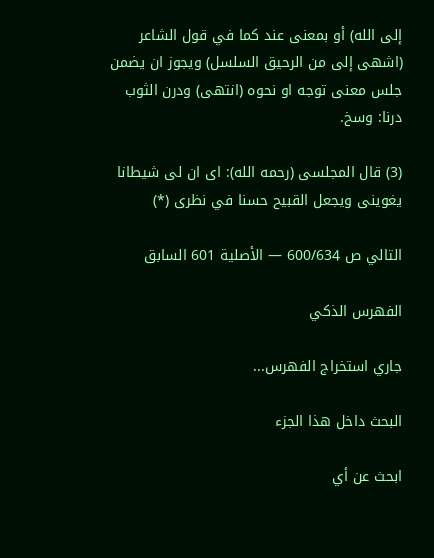إلى الله) أو بمعنى عند كما في قول الشاعر (اشهى إلى من الرحيق السلسل) ويجوز ان يضمن جلس معنى توجه او نحوه (انتهى) ودرن الثوب درنا: وسخ.

(3) قال المجلسى (رحمه الله): اى ان لى شيطانا يغوينى ويجعل القبيح حسنا في نظرى (*)

التالي ص 600/634 — الأصلية 601 السابق

الفهرس الذكي

جاري استخراج الفهرس...

البحث داخل هذا الجزء

ابحث عن أي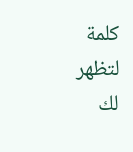كلمة لتظهر لك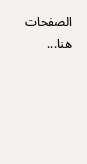الصفحات هنا...